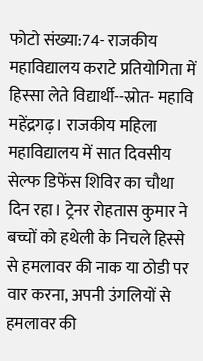फोटो संख्या:74- राजकीय महाविद्यालय कराटे प्रतियोगिता में हिस्सा लेते विद्यार्थी--स्रोत- महावि
महेंद्रगढ़। राजकीय महिला महाविद्यालय में सात दिवसीय सेल्फ डिफेंस शिविर का चौथा दिन रहा। ट्रेनर रोहतास कुमार ने बच्चों को हथेली के निचले हिस्से से हमलावर की नाक या ठोडी पर वार करना, अपनी उंगलियों से हमलावर की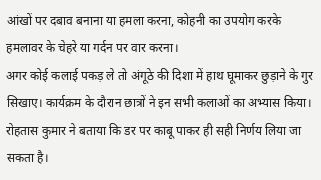आंखों पर दबाव बनाना या हमला करना, कोहनी का उपयोग करके हमलावर के चेहरे या गर्दन पर वार करना।
अगर कोई कलाई पकड़ ले तो अंगूठे की दिशा में हाथ घूमाकर छुड़ाने के गुर सिखाए। कार्यक्रम के दौरान छात्रों ने इन सभी कलाओं का अभ्यास किया। रोहतास कुमार ने बताया कि डर पर काबू पाकर ही सही निर्णय लिया जा सकता है।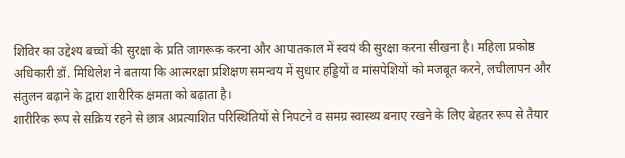शिविर का उद्देश्य बच्चों की सुरक्षा के प्रति जागरूक करना और आपातकाल में स्वयं की सुरक्षा करना सीखना है। महिला प्रकोष्ठ अधिकारी डॉ. मिथिलेश ने बताया कि आत्मरक्षा प्रशिक्षण समन्वय में सुधार हड्डियों व मांसपेशियों को मजबूत करने, लचीलापन और संतुलन बढ़ाने के द्वारा शारीरिक क्षमता को बढ़ाता है।
शारीरिक रूप से सक्रिय रहने से छात्र अप्रत्याशित परिस्थितियों से निपटने व समग्र स्वास्थ्य बनाए रखने के लिए बेहतर रूप से तैयार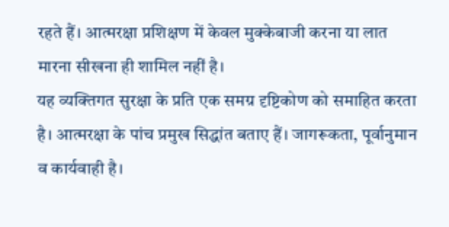रहते हैं। आत्मरक्षा प्रशिक्षण में केवल मुक्केबाजी करना या लात मारना सीखना ही शामिल नहीं है।
यह व्यक्तिगत सुरक्षा के प्रति एक समग्र दृष्टिकोण को समाहित करता है। आत्मरक्षा के पांच प्रमुख सिद्धांत बताए हैं। जागरूकता, पूर्वानुमान व कार्यवाही है।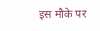इस मौके पर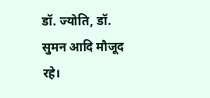डॉ. ज्योति, डॉ. सुमन आदि मौजूद रहे।